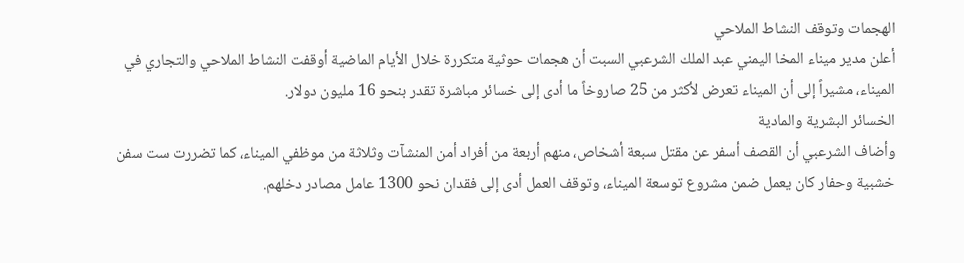الهجمات وتوقف النشاط الملاحي
أعلن مدير ميناء المخا اليمني عبد الملك الشرعبي السبت أن هجمات حوثية متكررة خلال الأيام الماضية أوقفت النشاط الملاحي والتجاري في الميناء، مشيراً إلى أن الميناء تعرض لأكثر من 25 صاروخاً ما أدى إلى خسائر مباشرة تقدر بنحو 16 مليون دولار.
الخسائر البشرية والمادية
وأضاف الشرعبي أن القصف أسفر عن مقتل سبعة أشخاص، منهم أربعة من أفراد أمن المنشآت وثلاثة من موظفي الميناء، كما تضررت ست سفن خشبية وحفار كان يعمل ضمن مشروع توسعة الميناء، وتوقف العمل أدى إلى فقدان نحو 1300 عامل مصادر دخلهم.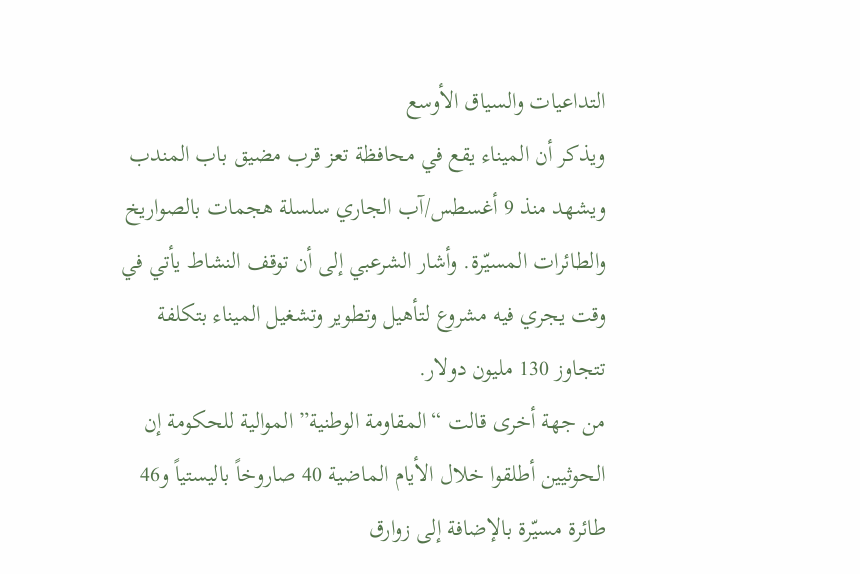التداعيات والسياق الأوسع
ويذكر أن الميناء يقع في محافظة تعز قرب مضيق باب المندب ويشهد منذ 9 أغسطس/آب الجاري سلسلة هجمات بالصواريخ والطائرات المسيّرة. وأشار الشرعبي إلى أن توقف النشاط يأتي في وقت يجري فيه مشروع لتأهيل وتطوير وتشغيل الميناء بتكلفة تتجاوز 130 مليون دولار.
من جهة أخرى قالت “المقاومة الوطنية” الموالية للحكومة إن الحوثيين أطلقوا خلال الأيام الماضية 40 صاروخاً باليستياً و46 طائرة مسيّرة بالإضافة إلى زوارق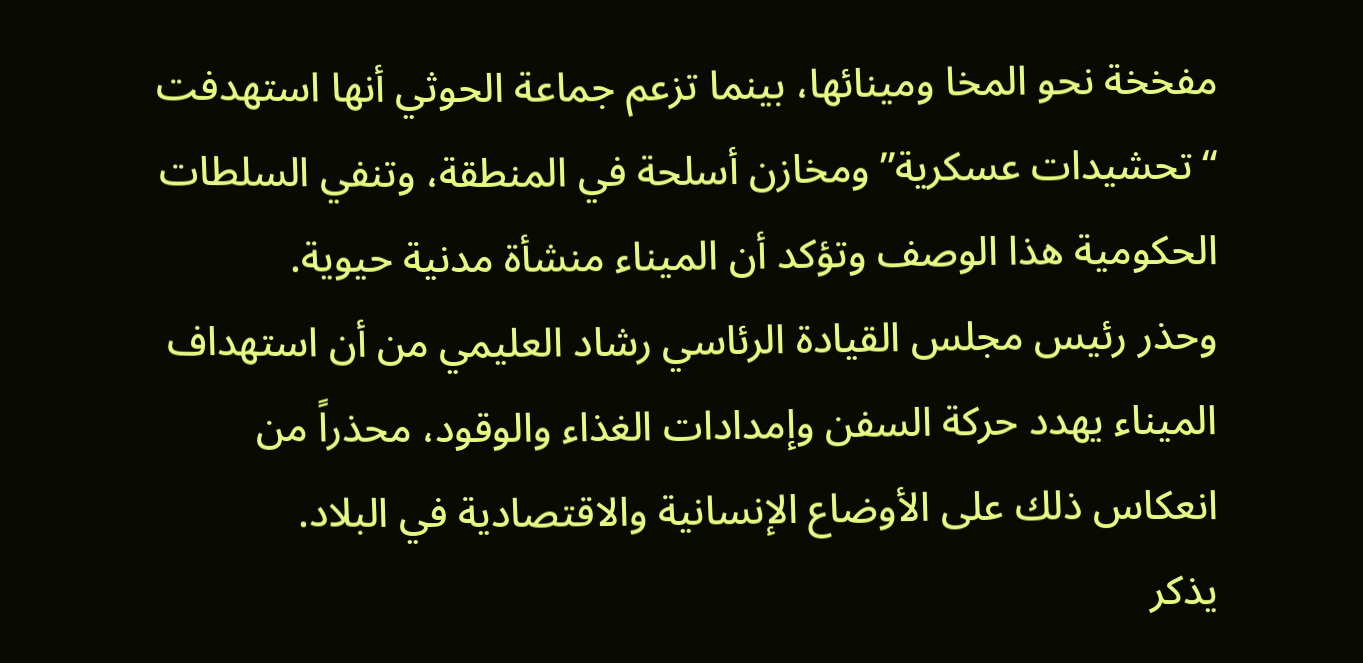مفخخة نحو المخا ومينائها، بينما تزعم جماعة الحوثي أنها استهدفت “تحشيدات عسكرية” ومخازن أسلحة في المنطقة، وتنفي السلطات الحكومية هذا الوصف وتؤكد أن الميناء منشأة مدنية حيوية.
وحذر رئيس مجلس القيادة الرئاسي رشاد العليمي من أن استهداف الميناء يهدد حركة السفن وإمدادات الغذاء والوقود، محذراً من انعكاس ذلك على الأوضاع الإنسانية والاقتصادية في البلاد.
يذكر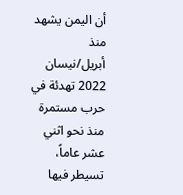أن اليمن يشهد منذ أبريل/نيسان 2022 تهدئة في حرب مستمرة منذ نحو اثني عشر عاماً، تسيطر فيها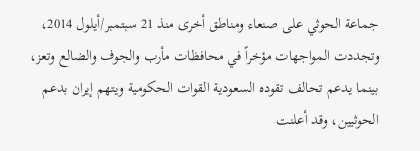جماعة الحوثي على صنعاء ومناطق أخرى منذ 21 سبتمبر/أيلول 2014، وتجددت المواجهات مؤخراً في محافظات مأرب والجوف والضالع وتعز، بينما يدعم تحالف تقوده السعودية القوات الحكومية ويتهم إيران بدعم الحوثيين، وقد أعلنت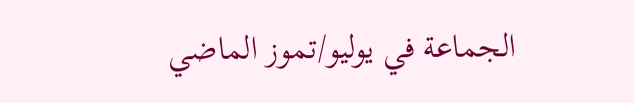الجماعة في يوليو/تموز الماضي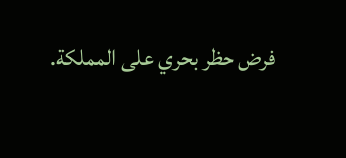فرض حظر بحري على المملكة.